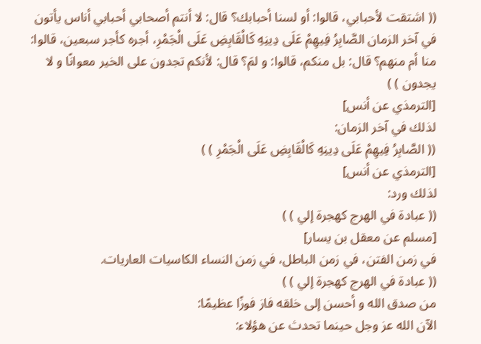(( اشتقت لأحبابي، قالوا: أو لسنا أحبابك؟ قال: لا أنتم أصحابي أحبابي أناس يأتون في آخر الزمان الصَّابِرُ فِيهِمْ عَلَى دِينِهِ كَالْقَابِضِ عَلَى الْجَمْرِ، أجره كأجر سبعين، قالوا: منا أم منهم؟ قال: بل منكم، قالوا: و لمَ؟ قال: لأنكم تجدون على الخير معوانًا و لا يجدون ) )
[الترمذي عن أنس]
لذلك في آخر الزمان:
(( الصَّابِرُ فِيهِمْ عَلَى دِينِهِ كَالْقَابِضِ عَلَى الْجَمْرِ ) )
[الترمذي عن أنس]
لذلك ورد:
(( عبادة في الهرج كهجرة إلي ) )
[مسلم عن معقل بن يسار]
في زمن الفتن، في زمن الباطل، في زمن النساء الكاسيات العاريات.
(( عبادة في الهرج كهجرة إلي ) )
من صدق الله و أحسن إلى خلقه فاز فوزًا عظيمًا:
الآن الله عز وجل حينما تحدث عن هؤلاء: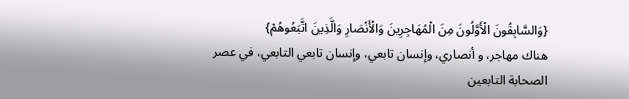{وَالسَّابِقُونَ الْأَوَّلُونَ مِنَ الْمُهَاجِرِينَ وَالْأَنْصَارِ وَالَّذِينَ اتَّبَعُوهُمْ}
هناك مهاجر، و أنصاري، وإنسان تابعي، وإنسان تابعي التابعي، في عصر الصحابة التابعين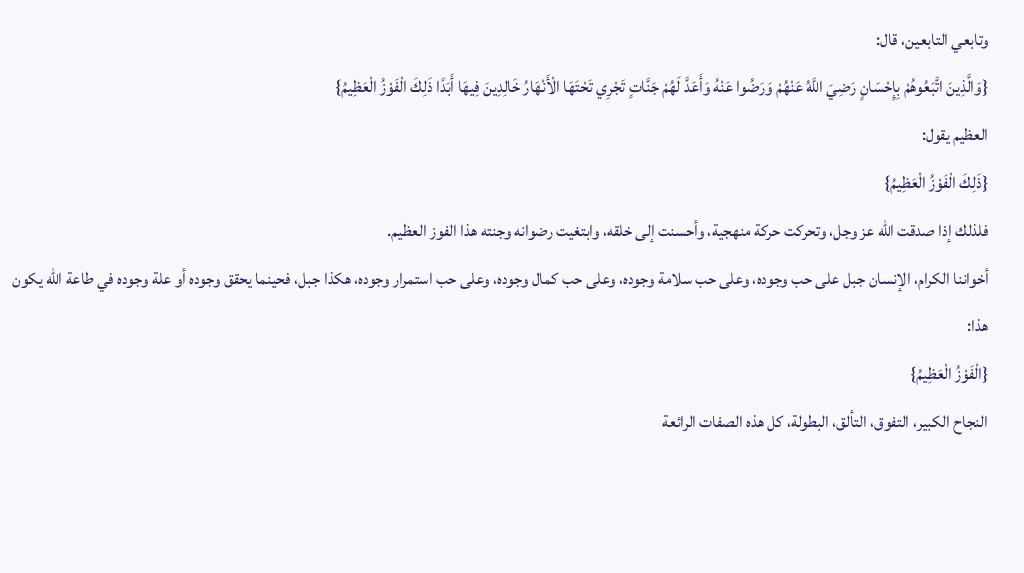وتابعي التابعين، قال:
{وَالَّذِينَ اتَّبَعُوهُمْ بِإِحْسَانٍ رَضِيَ اللَّهُ عَنْهُمْ وَرَضُوا عَنْهُ وَأَعَدَّ لَهُمْ جَنَّاتٍ تَجْرِي تَحْتَهَا الْأَنْهَارُ خَالِدِينَ فِيهَا أَبَدًا ذَلِكَ الْفَوْزُ الْعَظِيمُ}
العظيم يقول:
{ذَلِكَ الْفَوْزُ الْعَظِيمُ}
فلذلك إذا صدقت الله عز وجل، وتحركت حركة منهجية، وأحسنت إلى خلقه، وابتغيت رضوانه وجنته هذا الفوز العظيم.
أخواننا الكرام، الإنسان جبل على حب وجوده، وعلى حب سلامة وجوده، وعلى حب كمال وجوده، وعلى حب استمرار وجوده، هكذا جبل، فحينما يحقق وجوده أو علة وجوده في طاعة الله يكون هذا:
{الْفَوْزُ الْعَظِيمُ}
النجاح الكبير، التفوق، التألق، البطولة، كل هذه الصفات الرائعة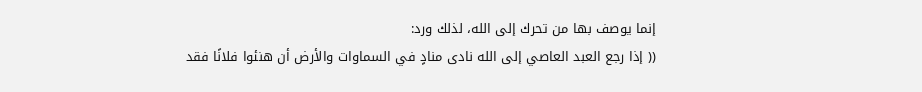إنما يوصف بها من تحرك إلى الله، لذلك ورد:
(( إذا رجع العبد العاصي إلى الله نادى منادٍ في السماوات والأرض أن هنئوا فلانًا فقد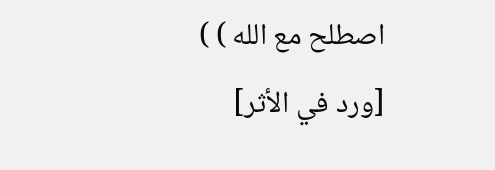اصطلح مع الله ) )
[ورد في الأثر]